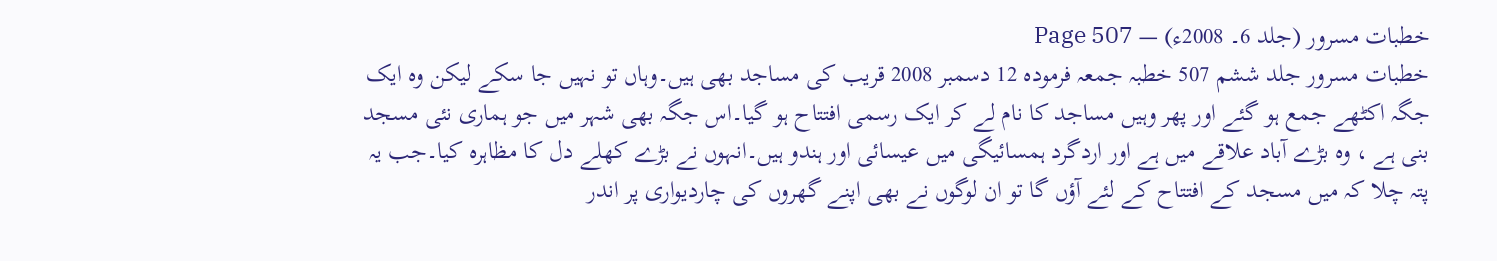خطبات مسرور (جلد 6۔ 2008ء) — Page 507
خطبات مسرور جلد ششم 507 خطبہ جمعہ فرموده 12 دسمبر 2008 قریب کی مساجد بھی ہیں۔وہاں تو نہیں جا سکے لیکن وہ ایک جگہ اکٹھے جمع ہو گئے اور پھر وہیں مساجد کا نام لے کر ایک رسمی افتتاح ہو گیا۔اس جگہ بھی شہر میں جو ہماری نئی مسجد بنی ہے ، وہ بڑے آباد علاقے میں ہے اور اردگرد ہمسائیگی میں عیسائی اور ہندو ہیں۔انہوں نے بڑے کھلے دل کا مظاہرہ کیا۔جب یہ پتہ چلا کہ میں مسجد کے افتتاح کے لئے آؤں گا تو ان لوگوں نے بھی اپنے گھروں کی چاردیواری پر اندر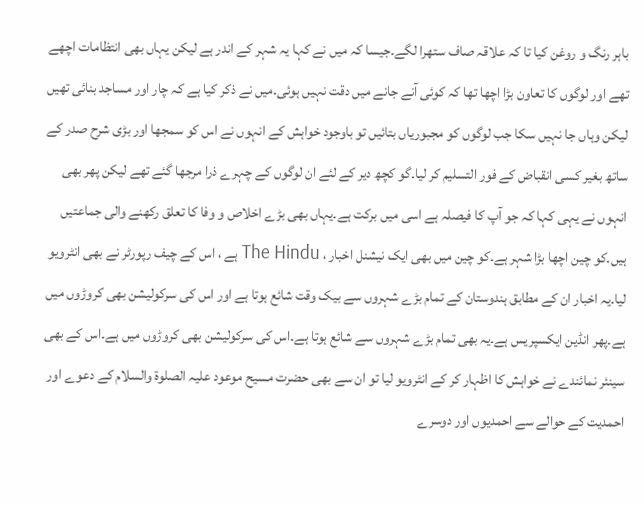باہر رنگ و روغن کیا تا کہ علاقہ صاف ستھرا لگے۔جیسا کہ میں نے کہا یہ شہر کے اندر ہے لیکن یہاں بھی انتظامات اچھے تھے اور لوگوں کا تعاون بڑا اچھا تھا کہ کوئی آنے جانے میں دقت نہیں ہوئی۔میں نے ذکر کیا ہے کہ چار اور مساجد بنائی تھیں لیکن وہاں جا نہیں سکا جب لوگوں کو مجبوریاں بتائیں تو باوجود خواہش کے انہوں نے اس کو سمجھا اور بڑی شرح صدر کے ساتھ بغیر کسی انقباض کے فور التسلیم کر لیا۔گو کچھ دیر کے لئے ان لوگوں کے چہرے ذرا مرجھا گئے تھے لیکن پھر بھی انہوں نے یہی کہا کہ جو آپ کا فیصلہ ہے اسی میں برکت ہے۔یہاں بھی بڑے اخلاص و وفا کا تعلق رکھنے والی جماعتیں ہیں۔کو چین اچھا بڑا شہر ہے۔کو چین میں بھی ایک نیشنل اخبار ، The Hindu ہے ، اس کے چیف رپورٹر نے بھی انٹرویو لیا۔یہ اخبار ان کے مطابق ہندوستان کے تمام بڑے شہروں سے بیک وقت شائع ہوتا ہے اور اس کی سرکولیشن بھی کروڑوں میں ہے۔پھر انڈین ایکسپریس ہے۔یہ بھی تمام بڑے شہروں سے شائع ہوتا ہے۔اس کی سرکولیشن بھی کروڑوں میں ہے۔اس کے بھی سینئر نمائندے نے خواہش کا اظہار کر کے انٹرویو لیا تو ان سے بھی حضرت مسیح موعود علیہ الصلوۃ والسلام کے دعوے اور احمدیت کے حوالے سے احمدیوں اور دوسرے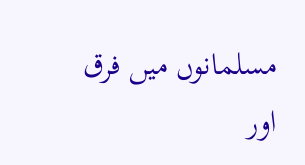مسلمانوں میں فرق اور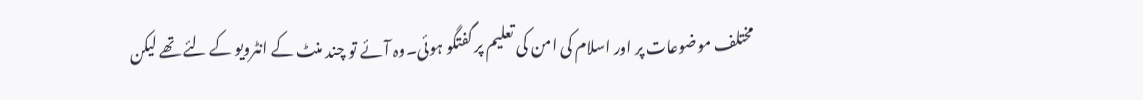مختلف موضوعات پر اور اسلام کی امن کی تعلیم پر گفتگو ہوئی۔وہ آئے تو چند منٹ کے انٹرویو کے لئے تھے لیکن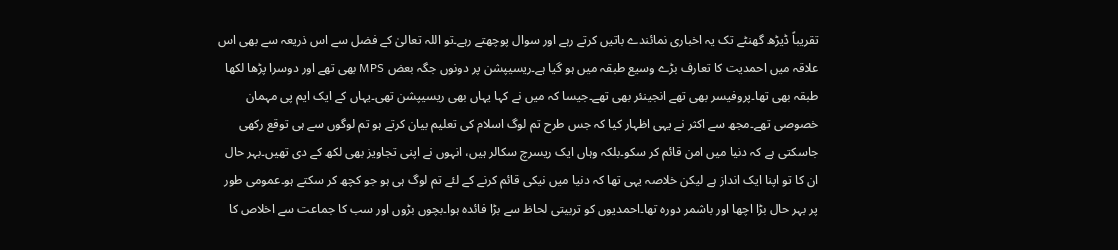تقریباً ڈیڑھ گھنٹے تک یہ اخباری نمائندے باتیں کرتے رہے اور سوال پوچھتے رہے۔تو اللہ تعالیٰ کے فضل سے اس ذریعہ سے بھی اس علاقہ میں احمدیت کا تعارف بڑے وسیع طبقہ میں ہو گیا ہے۔ریسیپشن پر دونوں جگہ بعض MPS بھی تھے اور دوسرا پڑھا لکھا طبقہ بھی تھا۔پروفیسر بھی تھے انجینئر بھی تھے۔جیسا کہ میں نے کہا یہاں بھی ریسیپشن تھی۔یہاں کے ایک ایم پی مہمان خصوصی تھے۔مجھ سے اکثر نے یہی اظہار کیا کہ جس طرح تم لوگ اسلام کی تعلیم بیان کرتے ہو تم لوگوں سے ہی توقع رکھی جاسکتی ہے کہ دنیا میں امن قائم کر سکو۔بلکہ وہاں ایک ریسرچ سکالر ہیں، انہوں نے اپنی تجاویز بھی لکھ کے دی تھیں۔بہر حال ان کا تو اپنا ایک انداز ہے لیکن خلاصہ یہی تھا کہ دنیا میں نیکی قائم کرنے کے لئے تم لوگ ہی ہو جو کچھ کر سکتے ہو۔عمومی طور پر بہر حال بڑا اچھا اور باشمر دورہ تھا۔احمدیوں کو تربیتی لحاظ سے بڑا فائدہ ہوا۔بچوں بڑوں اور سب کا جماعت سے اخلاص کا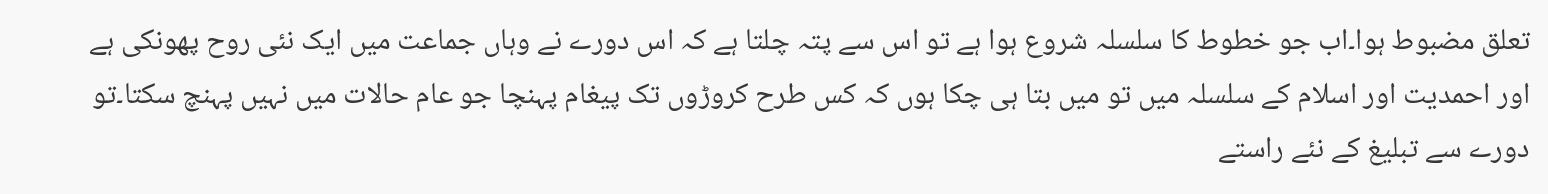تعلق مضبوط ہوا۔اب جو خطوط کا سلسلہ شروع ہوا ہے تو اس سے پتہ چلتا ہے کہ اس دورے نے وہاں جماعت میں ایک نئی روح پھونکی ہے اور احمدیت اور اسلام کے سلسلہ میں تو میں بتا ہی چکا ہوں کہ کس طرح کروڑوں تک پیغام پہنچا جو عام حالات میں نہیں پہنچ سکتا۔تو دورے سے تبلیغ کے نئے راستے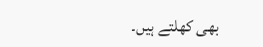بھی کھلتے ہیں۔